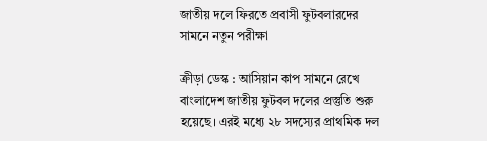জাতীয় দলে ফিরতে প্রবাসী ফুটবলারদের সামনে নতুন পরীক্ষা

ক্রীড়া ডেস্ক : আসিয়ান কাপ সামনে রেখে বাংলাদেশ জাতীয় ফুটবল দলের প্রস্তুতি শুরু হয়েছে। এরই মধ্যে ২৮ সদস্যের প্রাথমিক দল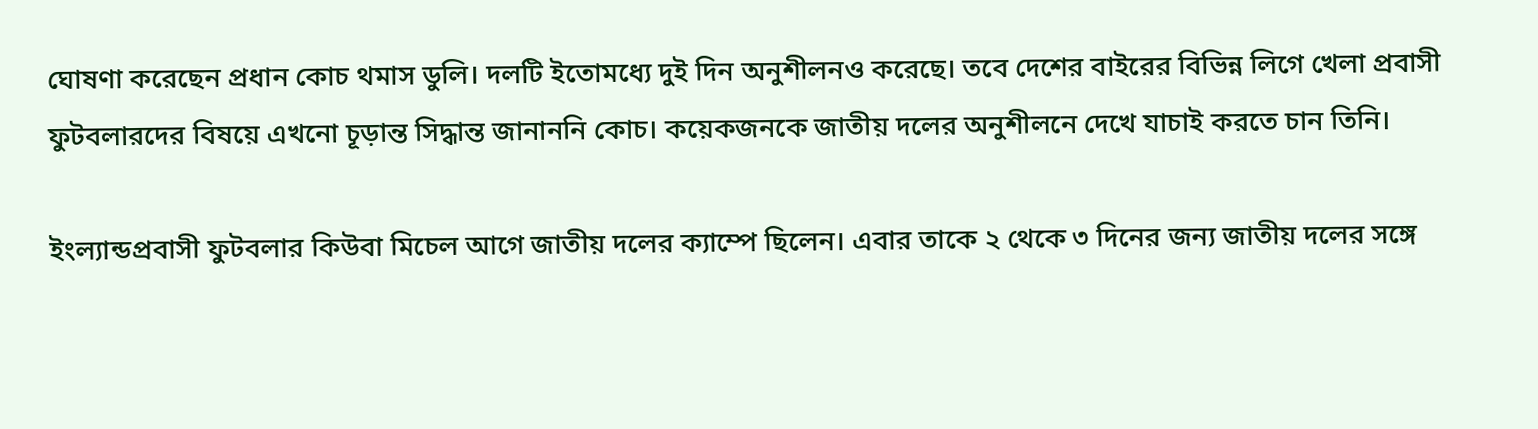ঘোষণা করেছেন প্রধান কোচ থমাস ডুলি। দলটি ইতোমধ্যে দুই দিন অনুশীলনও করেছে। তবে দেশের বাইরের বিভিন্ন লিগে খেলা প্রবাসী ফুটবলারদের বিষয়ে এখনো চূড়ান্ত সিদ্ধান্ত জানাননি কোচ। কয়েকজনকে জাতীয় দলের অনুশীলনে দেখে যাচাই করতে চান তিনি।

ইংল্যান্ডপ্রবাসী ফুটবলার কিউবা মিচেল আগে জাতীয় দলের ক্যাম্পে ছিলেন। এবার তাকে ২ থেকে ৩ দিনের জন্য জাতীয় দলের সঙ্গে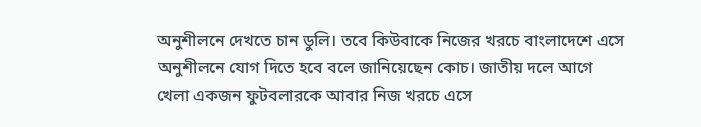অনুশীলনে দেখতে চান ডুলি। তবে কিউবাকে নিজের খরচে বাংলাদেশে এসে অনুশীলনে যোগ দিতে হবে বলে জানিয়েছেন কোচ। জাতীয় দলে আগে খেলা একজন ফুটবলারকে আবার নিজ খরচে এসে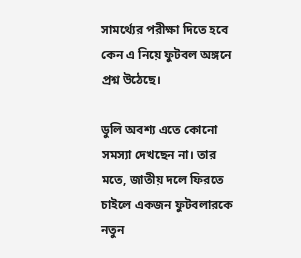সামর্থ্যের পরীক্ষা দিতে হবে কেন এ নিয়ে ফুটবল অঙ্গনে প্রশ্ন উঠেছে।

ডুলি অবশ্য এতে কোনো সমস্যা দেখছেন না। তার মতে, জাতীয় দলে ফিরতে চাইলে একজন ফুটবলারকে নতুন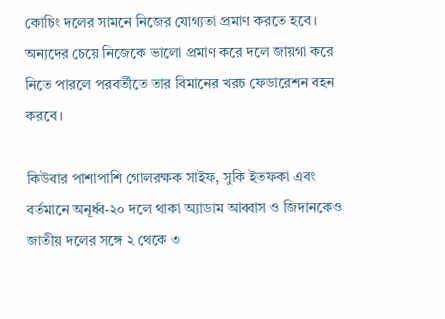কোচিং দলের সামনে নিজের যোগ্যতা প্রমাণ করতে হবে। অন্যদের চেয়ে নিজেকে ভালো প্রমাণ করে দলে জায়গা করে নিতে পারলে পরবর্তীতে তার বিমানের খরচ ফেডারেশন বহন করবে।

কিউবার পাশাপাশি গোলরক্ষক সাইফ, সুকি ইতফকা এবং বর্তমানে অনূর্ধ্ব-২০ দলে থাকা অ্যাডাম আব্বাস ও জিদানকেও জাতীয় দলের সঙ্গে ২ থেকে ৩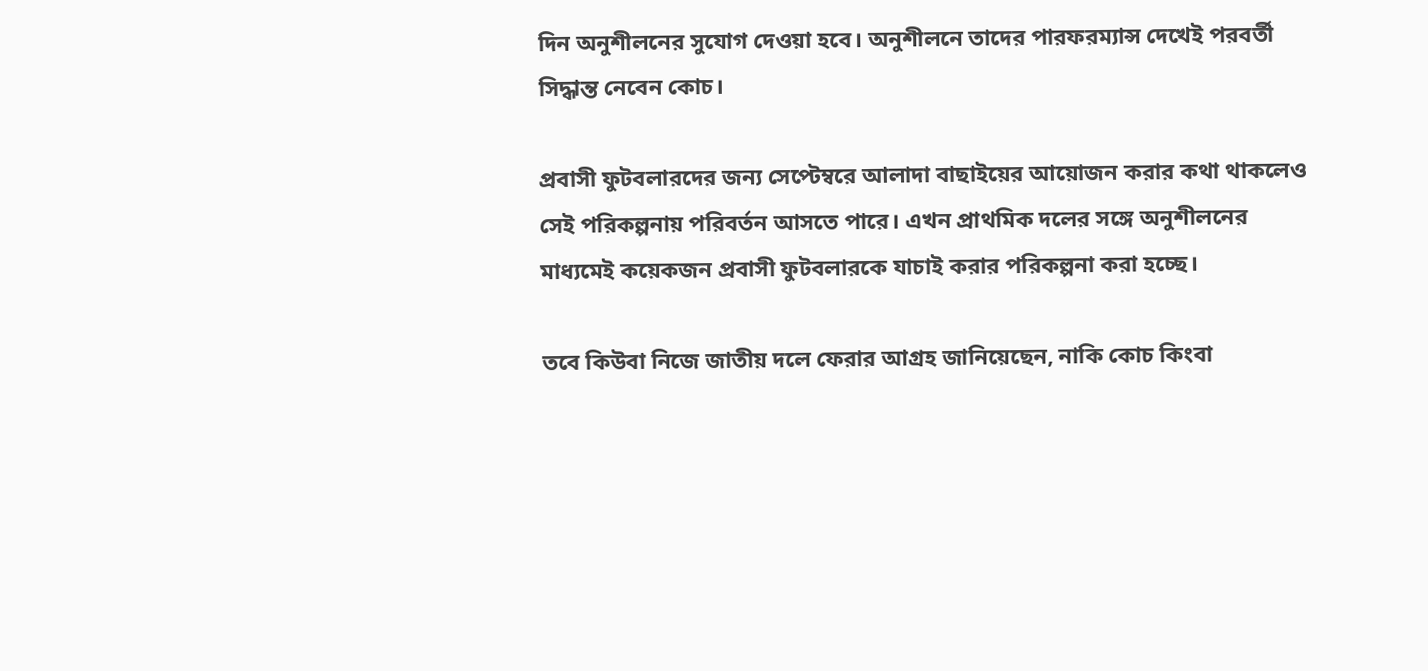দিন অনুশীলনের সুযোগ দেওয়া হবে। অনুশীলনে তাদের পারফরম্যান্স দেখেই পরবর্তী সিদ্ধান্ত নেবেন কোচ।

প্রবাসী ফুটবলারদের জন্য সেপ্টেম্বরে আলাদা বাছাইয়ের আয়োজন করার কথা থাকলেও সেই পরিকল্পনায় পরিবর্তন আসতে পারে। এখন প্রাথমিক দলের সঙ্গে অনুশীলনের মাধ্যমেই কয়েকজন প্রবাসী ফুটবলারকে যাচাই করার পরিকল্পনা করা হচ্ছে।

তবে কিউবা নিজে জাতীয় দলে ফেরার আগ্রহ জানিয়েছেন, নাকি কোচ কিংবা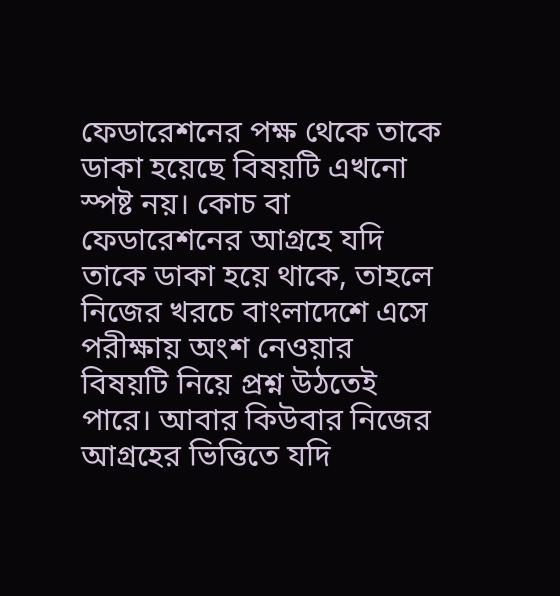ফেডারেশনের পক্ষ থেকে তাকে ডাকা হয়েছে বিষয়টি এখনো স্পষ্ট নয়। কোচ বা ফেডারেশনের আগ্রহে যদি তাকে ডাকা হয়ে থাকে, তাহলে নিজের খরচে বাংলাদেশে এসে পরীক্ষায় অংশ নেওয়ার বিষয়টি নিয়ে প্রশ্ন উঠতেই পারে। আবার কিউবার নিজের আগ্রহের ভিত্তিতে যদি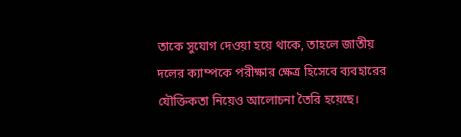তাকে সুযোগ দেওয়া হয়ে থাকে, তাহলে জাতীয় দলের ক্যাম্পকে পরীক্ষার ক্ষেত্র হিসেবে ব্যবহারের যৌক্তিকতা নিয়েও আলোচনা তৈরি হয়েছে।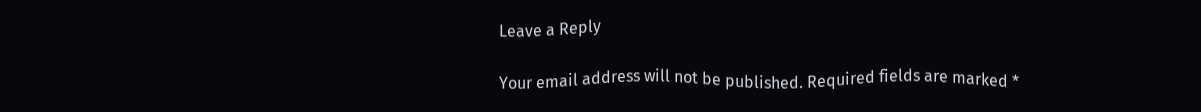Leave a Reply

Your email address will not be published. Required fields are marked *